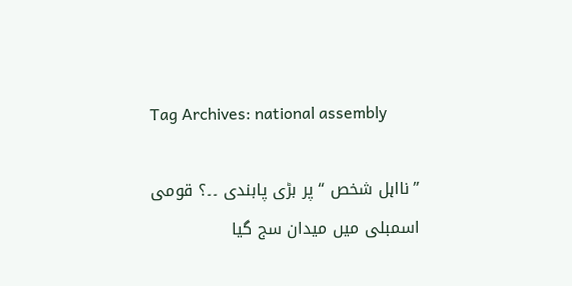Tag Archives: national assembly

”نااہل شخص “پر بڑی پابندی ۔۔؟ قومی اسمبلی میں میدان سج گیا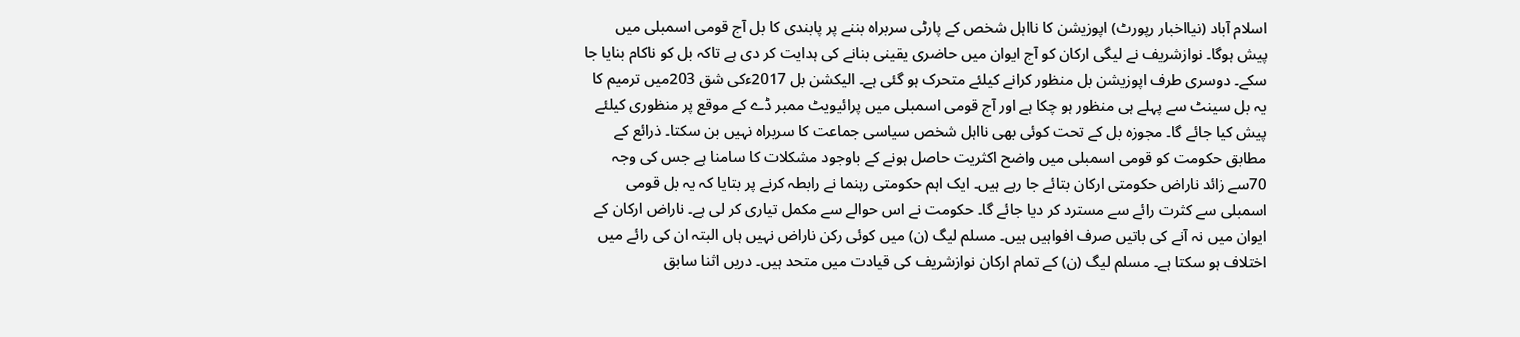اسلام آباد (نیااخبار رپورٹ) اپوزیشن کا نااہل شخص کے پارٹی سربراہ بننے پر پابندی کا بل آج قومی اسمبلی میں پیش ہوگا۔ نوازشریف نے لیگی ارکان کو آج ایوان میں حاضری یقینی بنانے کی ہدایت کر دی ہے تاکہ بل کو ناکام بنایا جا سکے۔ دوسری طرف اپوزیشن بل منظور کرانے کیلئے متحرک ہو گئی ہے۔ الیکشن بل 2017ءکی شق 203میں ترمیم کا یہ بل سینٹ سے پہلے ہی منظور ہو چکا ہے اور آج قومی اسمبلی میں پرائیویٹ ممبر ڈے کے موقع پر منظوری کیلئے پیش کیا جائے گا۔ مجوزہ بل کے تحت کوئی بھی نااہل شخص سیاسی جماعت کا سربراہ نہیں بن سکتا۔ ذرائع کے مطابق حکومت کو قومی اسمبلی میں واضح اکثریت حاصل ہونے کے باوجود مشکلات کا سامنا ہے جس کی وجہ 70سے زائد ناراض حکومتی ارکان بتائے جا رہے ہیں۔ ایک اہم حکومتی رہنما نے رابطہ کرنے پر بتایا کہ یہ بل قومی اسمبلی سے کثرت رائے سے مسترد کر دیا جائے گا۔ حکومت نے اس حوالے سے مکمل تیاری کر لی ہے۔ ناراض ارکان کے ایوان میں نہ آنے کی باتیں صرف افواہیں ہیں۔ مسلم لیگ (ن) میں کوئی رکن ناراض نہیں ہاں البتہ ان کی رائے میں اختلاف ہو سکتا ہے۔ مسلم لیگ (ن) کے تمام ارکان نوازشریف کی قیادت میں متحد ہیں۔ دریں اثنا سابق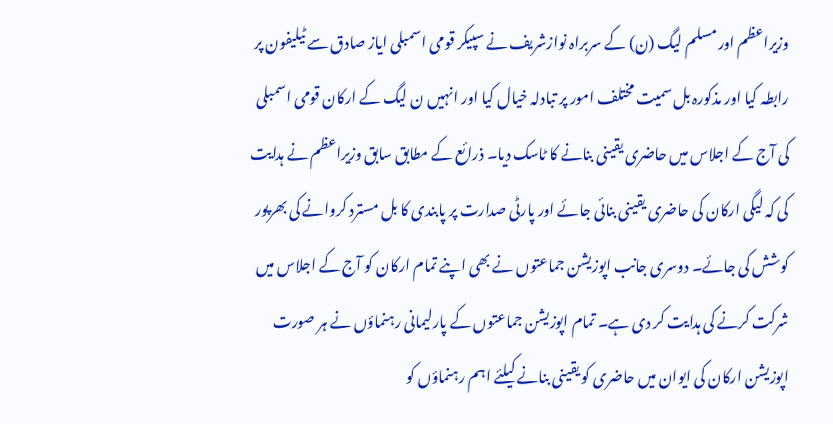وزیراعظم اور مسلم لیگ (ن) کے سربراہ نوازشریف نے سپیکر قومی اسمبلی ایاز صادق سے ٹیلیفون پر رابطہ کیا اور مذکورہ بل سمیت مختلف امور پر تبادلہ خیال کیا اور انہیں ن لیگ کے ارکان قومی اسمبلی کی آج کے اجلاس میں حاضری یقینی بنانے کا ٹاسک دیا۔ ذرائع کے مطابق سابق وزیراعظم نے ہدایت کی کہ لیگی ارکان کی حاضری یقینی بنائی جائے اور پارٹی صدارت پر پابندی کا بل مسترد کروانے کی بھرپور کوشش کی جائے۔ دوسری جانب اپوزیشن جماعتوں نے بھی اپنے تمام ارکان کو آج کے اجلاس میں شرکت کرنے کی ہدایت کر دی ہے۔ تمام اپوزیشن جماعتوں کے پارلیمانی رہنماؤں نے ہر صورت اپوزیشن ارکان کی ایوان میں حاضری کو یقینی بنانے کیلئے اہم رہنماؤں کو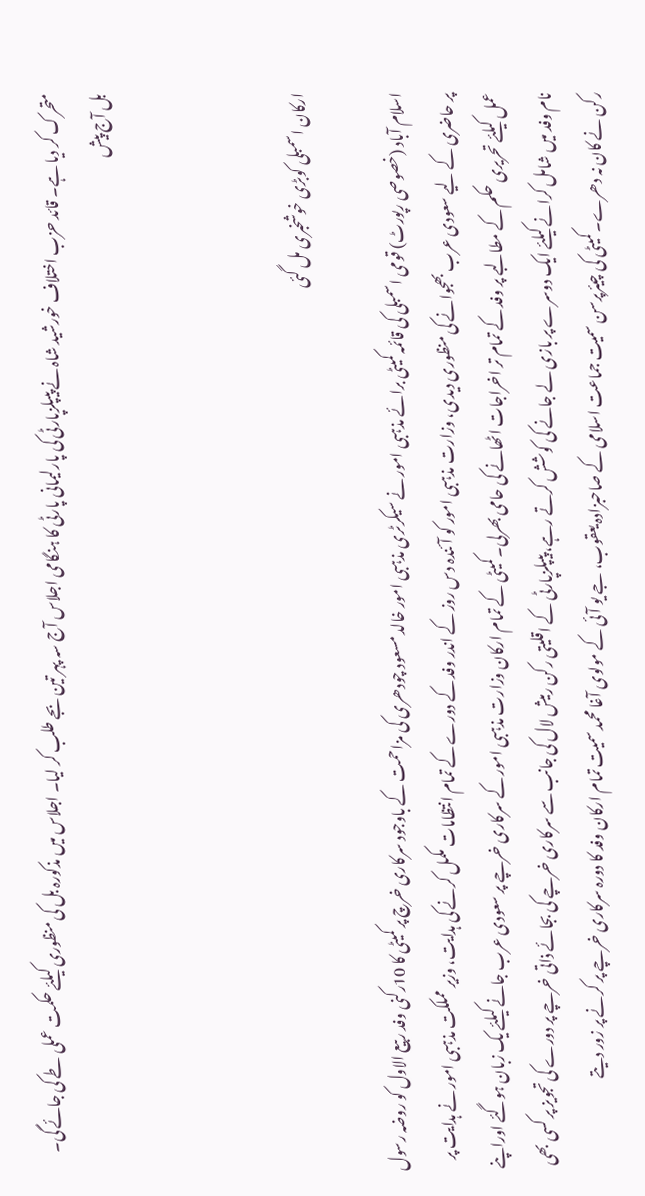متحرک کر دیا ہے۔ قائد حزب اختلاف خورشید شاہ نے پیپلزپارٹی کی پارلیمانی پارٹی کا ہنگامی اجلاس آج سہ پہر تین بجے طلب کر لیا۔ اجلاس میں مذکورہ بل کی منظوری کیلئے حکمت عملی طے کی جائے گی۔
بل آج پیش



ارکان اسمبلی کوبڑی خوشخبری مل گئی

اسلام آباد (خصوصی رپورٹ) قومی اسمبلی کی قائمہ کمیٹی برائے مذہبی امور نے سیکرٹری مذہبی امور خالد مسعود چودھری کی مزاحمت کے باوجود سرکاری خرچ پر کمیٹی کا 10رکنی وفد ربیع الاول کو روضہ رسول پر حاضری کے لیے سعودی عرب بھجوانے کی منظوری دیدی، وزارت مذہبی امور کو آئندہ دس روز کے اندر وفد کے دورے کے تمام انتظامات مکمل کرنے کی ہدایت، وزیر مملکت مذہبی امور نے ہدایت پر عمل کیلئے تحریری حکم کے مطالبے پر وفد کے تمام تر اخراجات اٹھانے کی حامی بھرلی۔ کمیٹی کے تمام ارکان وزارت مذہبی امور کے سرکاری خرچے پر سعودی عرب جانے کیلئے یک زبان ہوگئے اوراپنے نام وفد میں شامل کرانے کیلئے ایک دوسرے پر بازی لے جانے کی کوشش کرتے رہے، پیپلزپارٹی کے اقلیتی رکن رمیش لال کی جانب سے سرکاری خرچے کی بجائے ذاتی خرچے پر دورے کی تجویز پر کسی بھی رکن نے کان نہ دھرے۔ کمیٹی کی چیئرپرسن سمیت جماعت اسلامی کے صاحبزادہ یعقوب، جے یو آئی کے مولوی آغا محمد سمیت تمام ارکان وفد کا دورہ سرکاری خرچے پر کرنے پر زور دیتے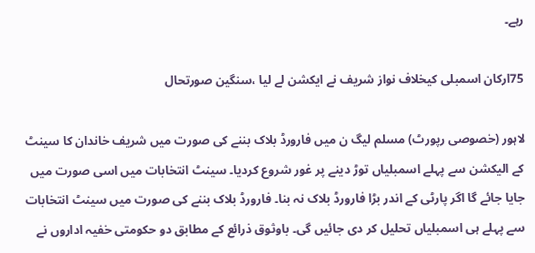رہے۔

75ارکان اسمبلی کیخلاف نواز شریف نے ایکشن لے لیا ،سنگین صورتحال

لاہور (خصوصی رپورٹ) مسلم لیگ ن میں فارورڈ بلاک بننے کی صورت میں شریف خاندان کا سینٹ کے الیکشن سے پہلے اسمبلیاں توڑ دینے پر غور شروع کردیا۔ سینٹ انتخابات میں اسی صورت میں جایا جائے گا اگر پارٹی کے اندر بڑا فارورڈ بلاک نہ بنا۔ فارورڈ بلاک بننے کی صورت میں سینٹ انتخابات سے پہلے ہی اسمبلیاں تحلیل کر دی جائیں گی۔ باوثوق ذرائع کے مطابق دو حکومتی خفیہ اداروں نے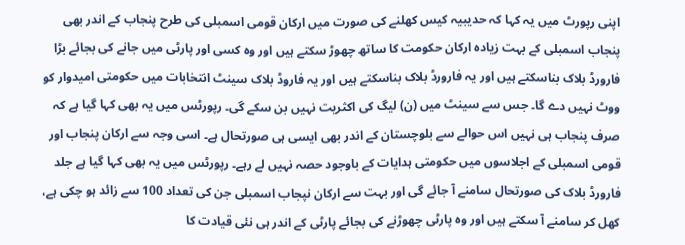اپنی رپورٹ میں یہ کہا کہ حدیبیہ کیس کھلنے کی صورت میں ارکان قومی اسمبلی کی طرح پنجاب کے اندر بھی پنجاب اسمبلی کے بہت زیادہ ارکان حکومت کا ساتھ چھوڑ سکتے ہیں اور وہ کسی اور پارٹی میں جانے کی بجائے بڑا فارورڈ بلاک بناسکتے ہیں اور یہ فارورڈ بلاک بناسکتے ہیں اور یہ فاروڈ بلاک سینٹ انتخابات میں حکومتی امیدوار کو ووٹ نہیں دے گا۔ جس سے سینٹ میں (ن) لیگ کی اکثریت نہیں بن سکے گی۔ رپورٹس میں یہ بھی کہا گیا ہے کہ صرف پنجاب ہی نہیں اس حوالے سے بلوچستان کے اندر بھی ایسی ہی صورتحال ہے۔ اسی وجہ سے ارکان پنجاب اور قومی اسمبلی کے اجلاسوں میں حکومتی ہدایات کے باوجود حصہ نہیں لے رہے۔ رپورٹس میں یہ بھی کہا گیا ہے جلد فارورڈ بلاک کی صورتحال سامنے آ جائے گی اور بہت سے ارکان نپجاب اسمبلی جن کی تعداد 100 سے زائد ہو چکی ہے، کھل کر سامنے آ سکتے ہیں اور وہ پارٹی چھوڑنے کی بجائے پارٹی کے اندر ہی نئی قیادت کا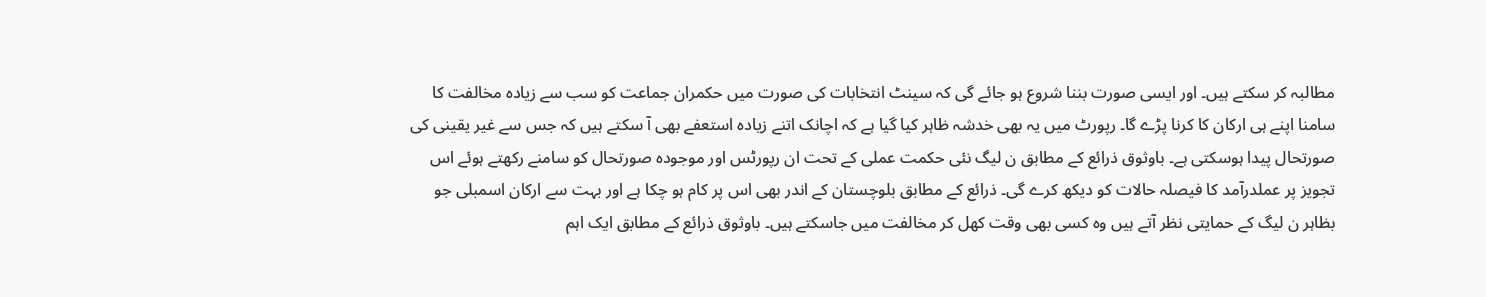مطالبہ کر سکتے ہیں۔ اور ایسی صورت بننا شروع ہو جائے گی کہ سینٹ انتخابات کی صورت میں حکمران جماعت کو سب سے زیادہ مخالفت کا سامنا اپنے ہی ارکان کا کرنا پڑے گا۔ رپورٹ میں یہ بھی خدشہ ظاہر کیا گیا ہے کہ اچانک اتنے زیادہ استعفے بھی آ سکتے ہیں کہ جس سے غیر یقینی کی صورتحال پیدا ہوسکتی ہے۔ باوثوق ذرائع کے مطابق ن لیگ نئی حکمت عملی کے تحت ان رپورٹس اور موجودہ صورتحال کو سامنے رکھتے ہوئے اس تجویز پر عملدرآمد کا فیصلہ حالات کو دیکھ کرے گی۔ ذرائع کے مطابق بلوچستان کے اندر بھی اس پر کام ہو چکا ہے اور بہت سے ارکان اسمبلی جو بظاہر ن لیگ کے حمایتی نظر آتے ہیں وہ کسی بھی وقت کھل کر مخالفت میں جاسکتے ہیں۔ باوثوق ذرائع کے مطابق ایک اہم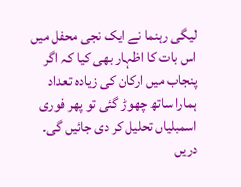لیگی رہنما نے ایک نجی محفل میں اس بات کا اظہار بھی کیا کہ اگر پنجاب میں ارکان کی زیادہ تعداد ہمارا ساتھ چھوڑ گئی تو پھر فوری اسمبلیاں تحلیل کر دی جائیں گی۔ دریں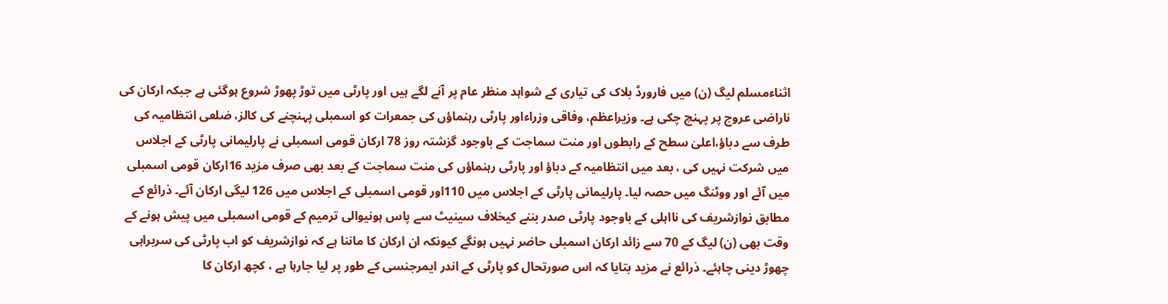اثناءمسلم لیگ (ن) میں فارورڈ بلاک کی تیاری کے شواہد منظر عام پر آنے لگے ہیں اور پارٹی میں توڑ پھوڑ شروع ہوگئی ہے جبکہ ارکان کی ناراضی عروج پر پہنچ چکی ہے۔ وزیراعظم، وفاقی وزراءاور پارٹی رہنماؤں کی جمعرات کو اسمبلی پہنچنے کی کالز، ضلعی انتظامیہ کی طرف سے دباؤ،اعلیٰ سطح کے رابطوں اور منت سماجت کے باوجود گزشتہ روز 78 ارکان قومی اسمبلی نے پارلیمانی پارٹی کے اجلاس میں شرکت نہیں کی ، بعد میں انتظامیہ کے دباؤ اور پارٹی رہنماؤں کی منت سماجت کے بعد بھی صرف مزید 16ارکان قومی اسمبلی میں آئے اور ووٹنگ میں حصہ لیا۔ پارلیمانی پارٹی کے اجلاس میں 110اور قومی اسمبلی کے اجلاس میں 126 لیگی ارکان آئے۔ ذرائع کے مطابق نوازشریف کی نااہلی کے باوجود پارٹی صدر بننے کیخلاف سینیٹ سے پاس ہونیوالی ترمیم کے قومی اسمبلی میں پیش ہونے کے وقت بھی (ن) لیگ کے 70 سے زائد ارکان اسمبلی حاضر نہیں ہونگے کیونکہ ان ارکان کا ماننا ہے کہ نوازشریف کو اب پارٹی کی سربراہی چھوڑ دینی چاہئے۔ ذرائع نے مزید بتایا کہ اس صورتحال کو پارٹی کے اندر ایمرجنسی کے طور پر لیا جارہا ہے ، کچھ ارکان کا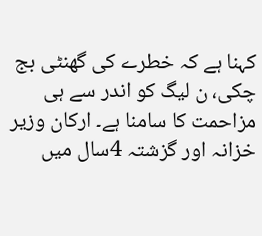کہنا ہے کہ خطرے کی گھنٹی بج چکی، ن لیگ کو اندر سے ہی مزاحمت کا سامنا ہے۔ ارکان وزیر خزانہ اور گزشتہ 4سال میں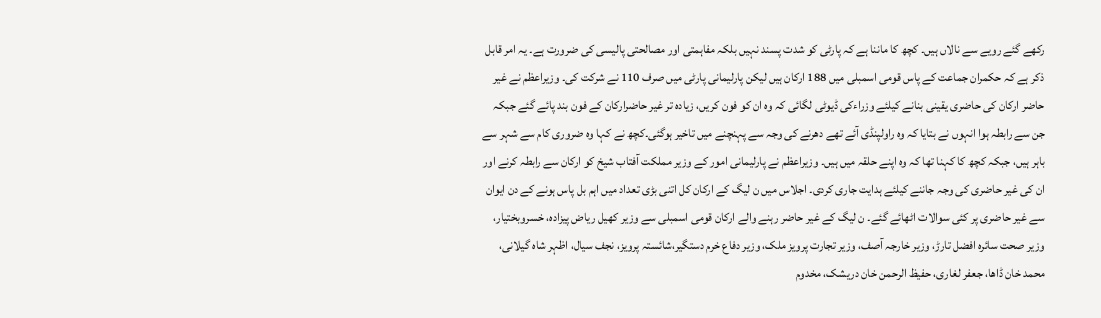رکھے گئے رویے سے نالاں ہیں۔ کچھ کا ماننا ہے کہ پارٹی کو شدت پسند نہیں بلکہ مفاہمتی اور مصالحتی پالیسی کی ضرورت ہے۔ یہ امر قابل ذکر ہے کہ حکمران جماعت کے پاس قومی اسمبلی میں 188 ارکان ہیں لیکن پارلیمانی پارٹی میں صرف 110 نے شرکت کی۔ وزیراعظم نے غیر حاضر ارکان کی حاضری یقینی بنانے کیلئے وزراءکی ڈیوٹی لگائی کہ وہ ان کو فون کریں، زیادہ تر غیر حاضرارکان کے فون بند پائے گئے جبکہ جن سے رابطہ ہوا انہوں نے بتایا کہ وہ راولپنڈی آئے تھے دھرنے کی وجہ سے پہنچنے میں تاخیر ہوگئی۔کچھ نے کہا وہ ضروری کام سے شہر سے باہر ہیں، جبکہ کچھ کا کہنا تھا کہ وہ اپنے حلقہ میں ہیں۔ وزیراعظم نے پارلیمانی امور کے وزیر مملکت آفتاب شیخ کو ارکان سے رابطہ کرنے اور ان کی غیر حاضری کی وجہ جاننے کیلئے ہدایت جاری کردی۔ اجلاس میں ن لیگ کے ارکان کل اتنی بڑی تعداد میں اہم بل پاس ہونے کے دن ایوان سے غیر حاضری پر کئی سوالات اٹھائے گئے۔ ن لیگ کے غیر حاضر رہنے والے ارکان قومی اسمبلی سے وزیر کھیل ریاض پیزادہ، خسروبختیار، وزیر صحت سائرہ افضل تارڑ، وزیر خارجہ آصف، وزیر تجارت پرویز ملک، وزیر دفاع خرم دستگیر،شائستہ پرویز، نجف سیال، اظہر شاہ گیلانی، محمد خان ڈاھا، جعفر لغاری، حفیظ الرحمن خان دریشک، مخدوم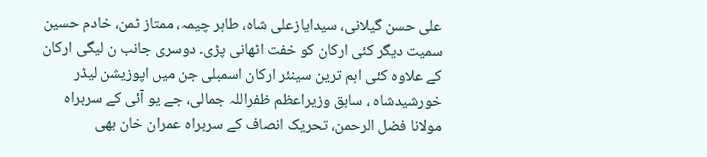علی حسن گیلانی، سیدایازعلی شاہ، طاہر چیمہ، ممتاز ٹمن، خادم حسین سمیت دیگر کئی ارکان کو خفت اٹھانی پڑی۔ دوسری جانب ن لیگی ارکان کے علاوہ کئی اہم ترین سینئر ارکان اسمبلی جن میں اپوزیشن لیڈر خورشیدشاہ ، سابق وزیراعظم ظفراللہ جمالی، جے یو آئی کے سربراہ مولانا فضل الرحمن، تحریک انصاف کے سربراہ عمران خان بھی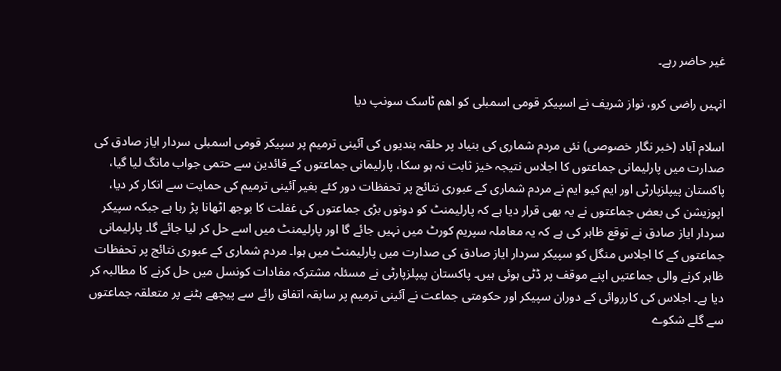غیر حاضر رہے۔

انہیں راضی کرو، نواز شریف نے اسپیکر قومی اسمبلی کو اھم ٹاسک سونپ دیا

اسلام آباد (خبر نگار خصوصی) نئی مردم شماری کی بنیاد پر حلقہ بندیوں کی آئینی ترمیم پر سپیکر قومی اسمبلی سردار ایاز صادق کی صدارت میں پارلیمانی جماعتوں کا اجلاس نتیجہ خیز ثابت نہ ہو سکا، پارلیمانی جماعتوں کے قائدین سے حتمی جواب مانگ لیا گیا، پاکستان پیپلزپارٹی اور ایم کیو ایم نے مردم شماری کے عبوری نتائج پر تحفظات دور کئے بغیر آئینی ترمیم کی حمایت سے انکار کر دیا، اپوزیشن کی بعض جماعتوں نے یہ بھی قرار دیا ہے کہ پارلیمنٹ کو دونوں بڑی جماعتوں کی غفلت کا بوجھ اٹھانا پڑ رہا ہے جبکہ سپیکر سردار ایاز صادق نے توقع ظاہر کی ہے کہ یہ معاملہ سپریم کورٹ میں نہیں جائے گا اور پارلیمنٹ میں اسے حل کر لیا جائے گا۔ پارلیمانی جماعتوں کے کا اجلاس منگل کو سپیکر سردار ایاز صادق کی صدارت میں پارلیمنٹ میں ہوا۔ مردم شماری کے عبوری نتائج پر تحفظات ظاہر کرنے والی جماعتیں اپنے موقف پر ڈٹی ہوئی ہیں۔ پاکستان پیپلزپارٹی نے مسئلہ مشترکہ مفادات کونسل میں حل کرنے کا مطالبہ کر دیا ہے۔ اجلاس کی کارروائی کے دوران سپیکر اور حکومتی جماعت نے آئینی ترمیم پر سابقہ اتفاق رائے سے پیچھے ہٹنے پر متعلقہ جماعتوں سے گلے شکوے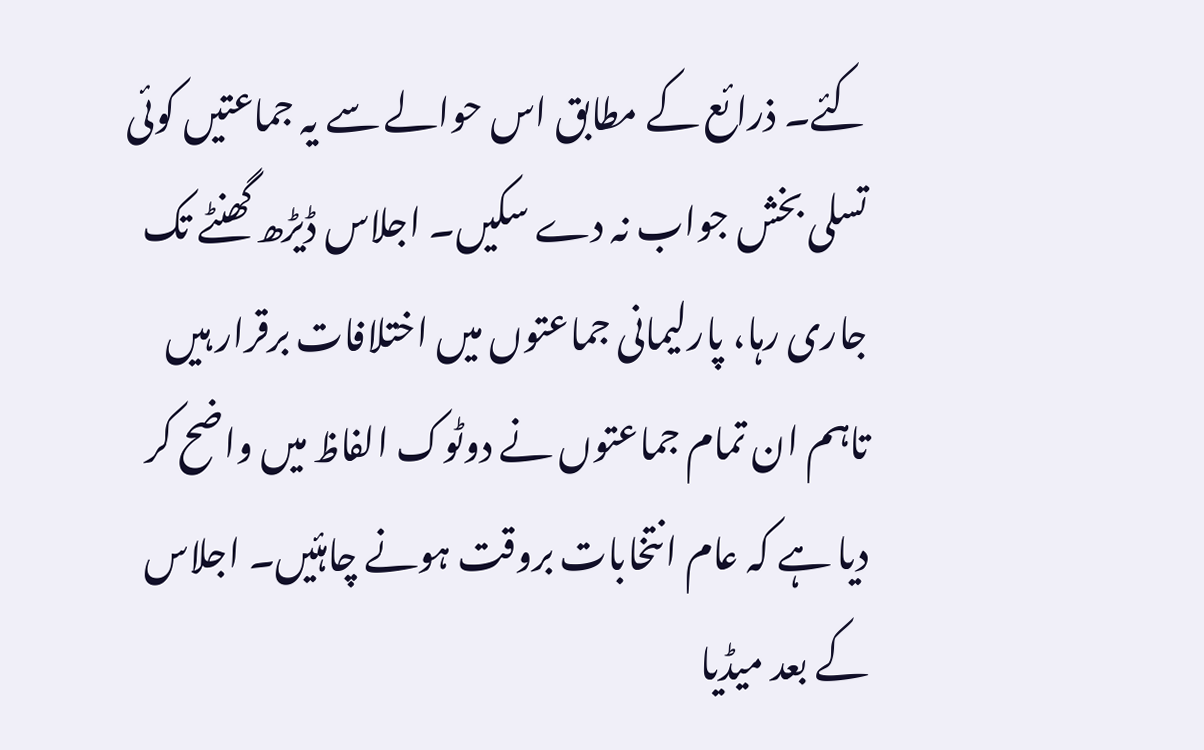کئے۔ ذرائع کے مطابق اس حوالے سے یہ جماعتیں کوئی تسلی بخش جواب نہ دے سکیں۔ اجلاس ڈیڑھ گھنٹے تک جاری رہا، پارلیمانی جماعتوں میں اختلافات برقرار ہیں تاہم ان تمام جماعتوں نے دوٹوک الفاظ میں واضح کر دیا ہے کہ عام انتخابات بروقت ہونے چاہئیں۔ اجلاس کے بعد میڈیا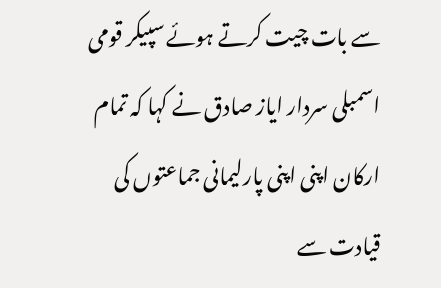سے بات چیت کرتے ہوئے سپیکر قومی اسمبلی سردار ایاز صادق نے کہا کہ تمام ارکان اپنی اپنی پارلیمانی جماعتوں کی قیادت سے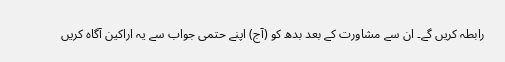رابطہ کریں گے۔ ان سے مشاورت کے بعد بدھ کو (آج) اپنے حتمی جواب سے یہ اراکین آگاہ کریں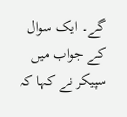گے۔ ایک سوال کے جواب میں سپیکر نے کہا کہ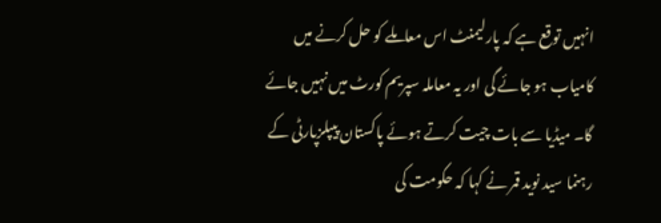انہیں توقع ہے کہ پارلیمنٹ اس معاملے کو حل کرنے میں کامیاب ہو جائے گی اور یہ معاملہ سپریم کورٹ میں نہیں جائے گا۔ میڈیا سے بات چیت کرتے ہوئے پاکستان پیپلزپارٹی کے رہنما سید نوید قمر نے کہا کہ حکومت کی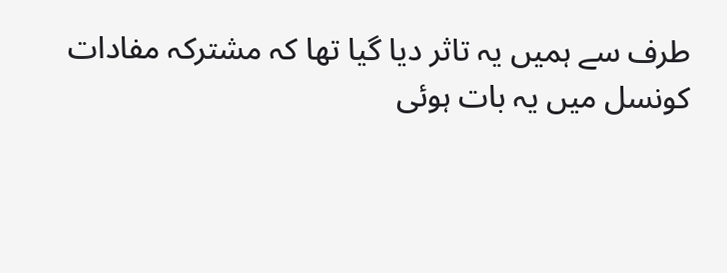طرف سے ہمیں یہ تاثر دیا گیا تھا کہ مشترکہ مفادات کونسل میں یہ بات ہوئی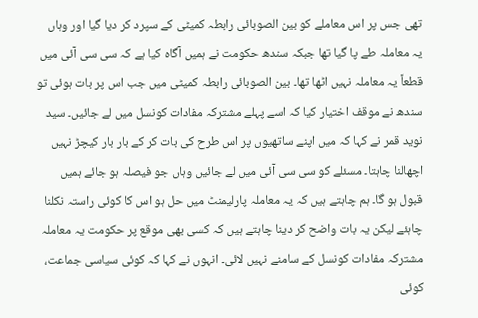تھی جس پر اس معاملے کو بین الصوبائی رابطہ کمیٹی کے سپرد کر دیا گیا اور وہاں یہ معاملہ طے پا گیا تھا جبکہ سندھ حکومت نے ہمیں آگاہ کیا ہے کہ سی سی آئی میں قطعاً یہ معاملہ نہیں اٹھا تھا۔ بین الصوبائی رابطہ کمیٹی میں جب اس پر بات ہوئی تو سندھ نے موقف اختیار کیا کہ اسے پہلے مشترکہ مفادات کونسل میں لے جائیں۔ سید نوید قمر نے کہا کہ میں اپنے ساتھیوں پر اس طرح کی بات کر کے بار بار کیچڑ نہیں اچھالنا چاہتا۔ مسئلے کو سی سی آئی میں لے جائیں وہاں جو فیصلہ ہو جائے ہمیں قبول ہو گا۔ ہم چاہتے ہیں کہ یہ معاملہ پارلیمنٹ میں حل ہو اس کا کوئی راستہ نکلنا چاہئے لیکن یہ بات واضح کر دینا چاہتے ہیں کہ کسی بھی موقع پر حکومت یہ معاملہ مشترکہ مفادات کونسل کے سامنے نہیں لائی۔ انہوں نے کہا کہ کوئی سیاسی جماعت، کوئی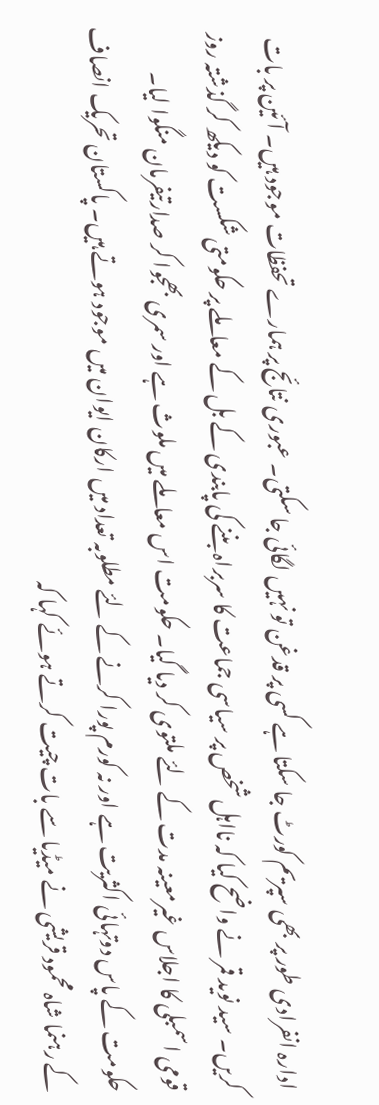ادارہ انفرادی طور پر بھی سپریم کورٹ جا سکتا ہے کسی پر قدغن تو نہیں لگائی جا سکتی۔ عبوری نتائج پر ہمارے تحفظات موجود ہیں۔ آئین پر بات کریں۔ سید نوید قمر نے واضح کیا کہ نااہل شخص پر سیاسی جماعت کا سربراہ بننے کی پابندی کے بل کے معاملے پر حکومتی شکست کو دیکھ کر گذشتہ روز قومی اسمبلی کا اجلاس غیرمعینہ مدت کے لئے ملتوی کر دیا گیا۔ حکومت اس معاملے میں ملوث ہے اور سمری بھجوا کر صدارتیفرمان منگوا لیا۔ حکومت کے پاس دوتہائی اکثریت ہے اور نہ کورم پورا کرنے کے لئے مطلوبہ تعداد میں ارکان ایوان میں موجود ہوتے ہیں۔ پاکستان تحریک انصاف کے رہنما شاہ محمود قریشی نے میڈیا سے بات چیت کرتے ہوئے کہا کہ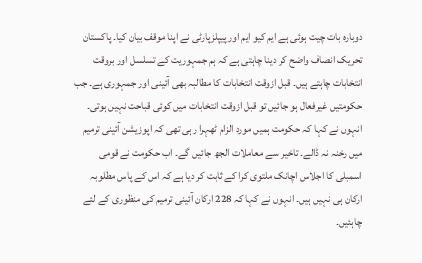دوبارہ بات چیت ہوئی ہے ایم کیو ایم اور پیپلزپارٹی نے اپنا موقف بیان کیا۔ پاکستان تحریک انصاف واضح کر دینا چاہتی ہے کہ ہم جمہوریت کے تسلسل اور بروقت انتخابات چاہتے ہیں۔ قبل ازوقت انتخابات کا مطالبہ بھی آئینی اور جمہوری ہے۔ جب حکومتیں غیرفعال ہو جائیں تو قبل ازوقت انتخابات میں کوئی قباحت نہیں ہوتی۔ انہوں نے کہا کہ حکومت ہمیں مورد الزام ٹھہرا رہی تھی کہ اپوزیشن آئینی ترمیم میں رخنہ نہ ڈالے۔ تاخیر سے معاملات الجھ جائیں گے۔ اب حکومت نے قومی اسمبلی کا اجلاس اچانک ملتوی کرا کے ثابت کر دیا ہے کہ اس کے پاس مطلوبہ ارکان ہی نہیں ہیں۔ انہوں نے کہا کہ 228 ارکان آئینی ترمیم کی منظوری کے لئے چاہئیں۔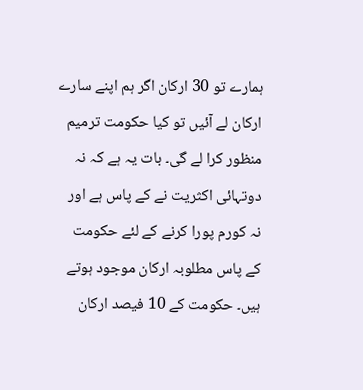ہمارے تو 30 ارکان اگر ہم اپنے سارے ارکان لے آئیں تو کیا حکومت ترمیم منظور کرا لے گی۔ بات یہ ہے کہ نہ دوتہائی اکثریت نے کے پاس ہے اور نہ کورم پورا کرنے کے لئے حکومت کے پاس مطلوبہ ارکان موجود ہوتے ہیں۔ حکومت کے 10 فیصد ارکان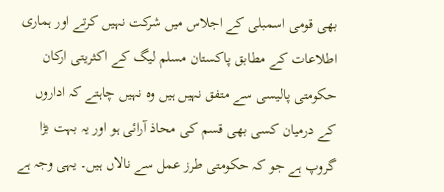بھی قومی اسمبلی کے اجلاس میں شرکت نہیں کرتے اور ہماری اطلاعات کے مطابق پاکستان مسلم لیگ کے اکثریتی ارکان حکومتی پالیسی سے متفق نہیں ہیں وہ نہیں چاہتے کہ اداروں کے درمیان کسی بھی قسم کی محاذ آرائی ہو اور یہ بہت بڑا گروپ ہے جو کہ حکومتی طرز عمل سے نالاں ہیں۔ یہی وجہ ہے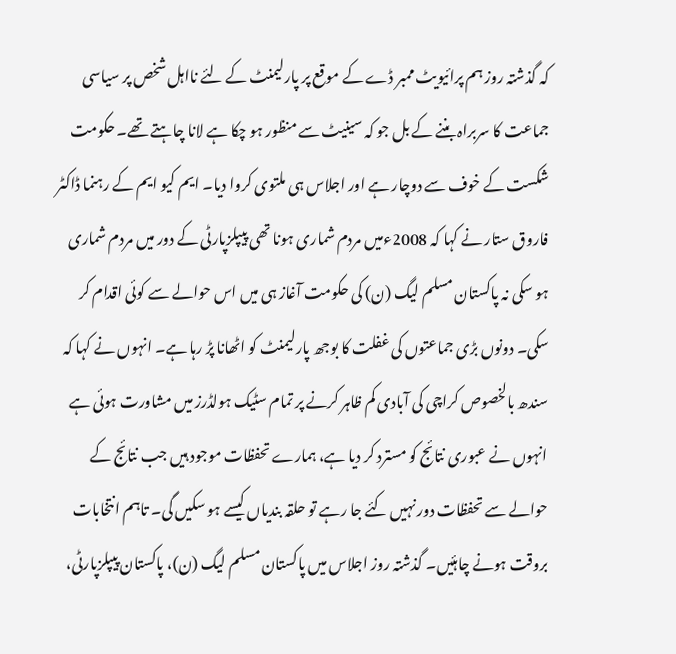کہ گذشتہ روز ہم پرائیویٹ ممبر ڈے کے موقع پر پارلیمنٹ کے لئے نااہل شخص پر سیاسی جماعت کا سربراہ بننے کے بل جو کہ سینیٹ سے منظور ہو چکا ہے لانا چاہتے تھے۔ حکومت شکست کے خوف سے دوچار ہے اور اجلاس ہی ملتوی کروا دیا۔ ایم کیو ایم کے رہنما ڈاکٹر فاروق ستار نے کہا کہ 2008ءمیں مردم شماری ہونا تھی پیپلزپارٹی کے دور میں مردم شماری ہو سکی نہ پاکستان مسلم لیگ (ن) کی حکومت آغاز ہی میں اس حوالے سے کوئی اقدام کر سکی۔ دونوں بڑی جماعتوں کی غفلت کا بوجھ پارلیمنٹ کو اٹھانا پڑ رہا ہے۔ انہوں نے کہا کہ سندھ بالخصوص کراچی کی آبادی کم ظاہر کرنے پر تمام سٹیک ہولڈرز میں مشاورت ہوئی ہے انہوں نے عبوری نتائج کو مسترد کر دیا ہے، ہمارے تحفظات موجود ہیں جب نتائج کے حوالے سے تحفظات دور نہیں کئے جا رہے تو حلقہ بندیاں کیسے ہو سکیں گی۔ تاہم انتخابات بروقت ہونے چاہئیں۔ گذشتہ روز اجلاس میں پاکستان مسلم لیگ (ن)، پاکستان پیپلزپارٹی،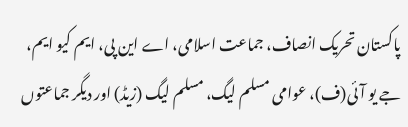پاکستان تحریک انصاف، جماعت اسلامی، اے این پی، ایم کیو ایم، جے یو آئی(ف)، عوامی مسلم لیگ، مسلم لیگ (زیڈ) اور دیگر جماعتوں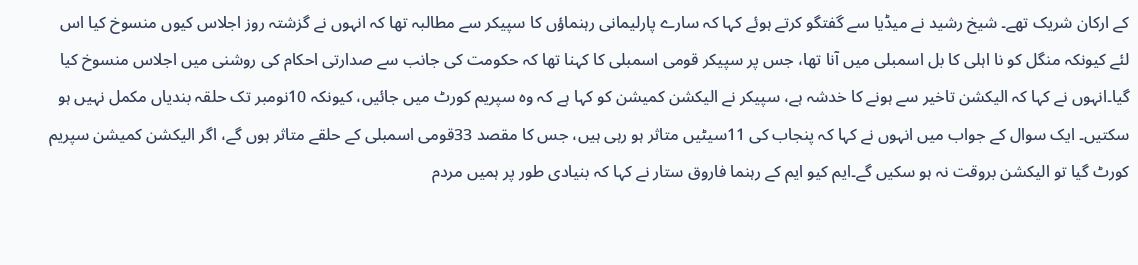کے ارکان شریک تھے۔ شیخ رشید نے میڈیا سے گفتگو کرتے ہوئے کہا کہ سارے پارلیمانی رہنماؤں کا سپیکر سے مطالبہ تھا کہ انہوں نے گزشتہ روز اجلاس کیوں منسوخ کیا اس لئے کیونکہ منگل کو نا اہلی کا بل اسمبلی میں آنا تھا، جس پر سپیکر قومی اسمبلی کا کہنا تھا کہ حکومت کی جانب سے صدارتی احکام کی روشنی میں اجلاس منسوخ کیا گیا۔انہوں نے کہا کہ الیکشن تاخیر سے ہونے کا خدشہ ہے، سپیکر نے الیکشن کمیشن کو کہا ہے کہ وہ سپریم کورٹ میں جائیں، کیونکہ 10نومبر تک حلقہ بندیاں مکمل نہیں ہو سکتیں۔ ایک سوال کے جواب میں انہوں نے کہا کہ پنجاب کی 11سیٹیں متاثر ہو رہی ہیں، جس کا مقصد 33قومی اسمبلی کے حلقے متاثر ہوں گے، اگر الیکشن کمیشن سپریم کورٹ گیا تو الیکشن بروقت نہ ہو سکیں گے۔ایم کیو ایم کے رہنما فاروق ستار نے کہا کہ بنیادی طور پر ہمیں مردم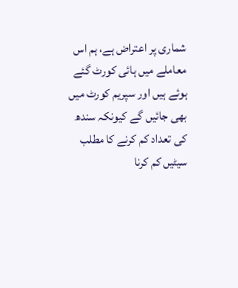شماری پر اعتراض ہے، ہم اس معاملے میں ہائی کورٹ گئے ہوئے ہیں اور سپریم کورٹ میں بھی جائیں گے کیونکہ سندھ کی تعداد کم کرنے کا مطلب سیٹیں کم کرنا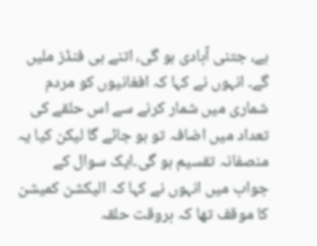ہے، جتنی آبادی ہو گی، اتنے ہی فنڈز ملیں گے۔ انہوں نے کہا کہ افغانیوں کو مردم شماری میں شمار کرنے سے اس حلقے کی تعداد میں اضافہ تو ہو جائے گا لیکن کیا یہ منصفانہ تقسیم ہو گی۔ایک سوال کے جواب میں انہوں نے کہا کہ الیکشن کمیشن کا موقف تھا کہ بروقت حلقہ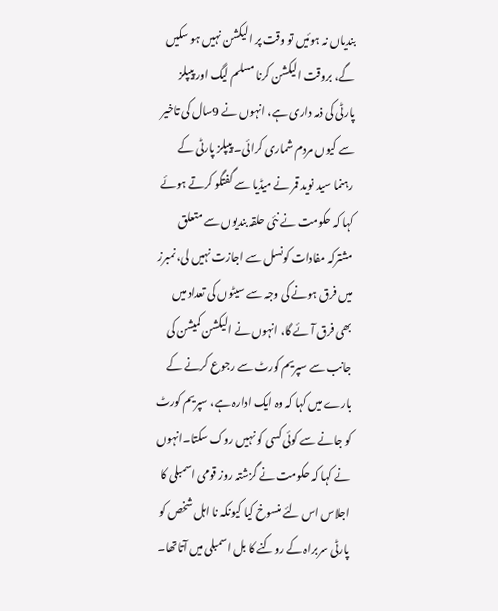بندیاں نہ ہوئیں تو وقت پر الیکشن نہیں ہو سکیں گے، بروقت الیکشن کرنا مسلم لیگ اور پیپلز پارٹی کی ذمہ داری ہے، انہوں نے 9سال کی تاخیر سے کیوں مردم شماری کرائی۔ پیپلز پارٹی کے رہنما سید نوید قمر نے میڈیا سے گفتگو کرتے ہوئے کہا کہ حکومت نے نئی حلقہ بندیوں سے متعلق مشترکہ مفادات کونسل سے اجازت نہیں لی، نمبرز میں فرق ہونے کی وجہ سے سیٹوں کی تعداد میں بھی فرق آئے گا، انہوں نے الیکشن کمیشن کی جانب سے سپریم کورٹ سے رجوع کرنے کے بارے میں کہا کہ وہ ایک ادارہ ہے، سپریم کورٹ کو جانے سے کوئی کسی کو نہیں روک سکتا۔انہوں نے کہا کہ حکومت نے گزشتہ روز قومی اسمبلی کا اجلاس اس لئے منسوخ کیا کیونکہ نا اہل شخص کو پارٹی سربراہ کے روکنے کا بل اسمبلی میں آتاتھا۔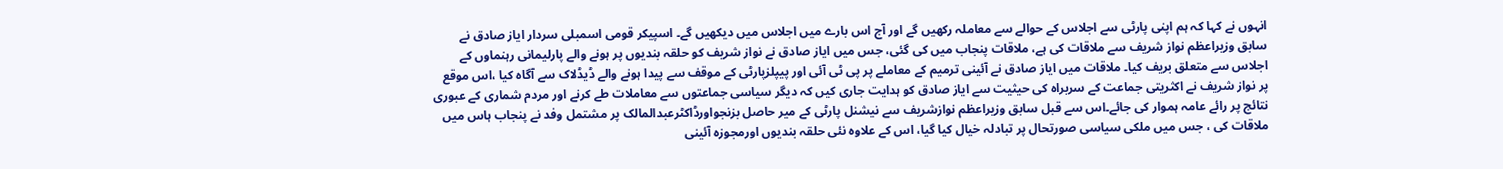انہوں نے کہا کہ ہم اپنی پارٹی سے اجلاس کے حوالے سے معاملہ رکھیں گے اور آج اس بارے میں اجلاس میں دیکھیں گے۔ اسپیکر قومی اسمبلی سردار ایاز صادق نے سابق وزیراعظم نواز شریف سے ملاقات کی ہے، ملاقات پنجاب میں کی گئی، جس میں ایاز صادق نے نواز شریف کو حلقہ بندیوں پر ہونے والے پارلیمانی رہنماوں کے اجلاس سے متعلق بریف کیا۔ ملاقات میں ایاز صادق نے آئینی ترمیم کے معاملے پر پی ٹی آئی اور پیپلزپارٹی کے موقف سے پیدا ہونے والے ڈیڈلاک سے آگاہ کیا ،اس موقع پر نواز شریف نے اکثریتی جماعت کے سربراہ کی حیثیت سے ایاز صادق کو ہدایت جاری کیں کہ دیگر سیاسی جماعتوں سے معاملات طے کرنے اور مردم شماری کے عبوری نتائج پر رائے عامہ ہموار کی جائے۔اس سے قبل سابق وزیراعظم نوازشریف سے نیشنل پارٹی کے میر حاصل بزنجواورڈاکٹرعبدالمالک پر مشتمل وفد نے پنجاب ہاس میں ملاقات کی ، جس میں ملکی سیاسی صورتحال پر تبادلہ خیال کیا گیا، اس کے علاوہ نئی حلقہ بندیوں اورمجوزہ آئینی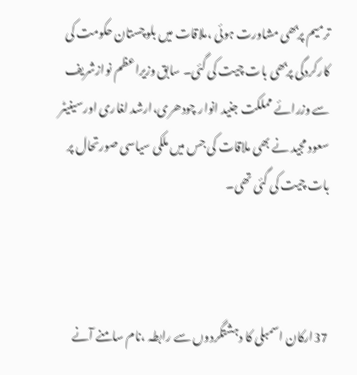ترمیم پربھی مشاورت ہوئی ،ملاقات میں بلوچستان حکومت کی کارکردگی پربھی بات چیت کی گئی۔ سابق وزیراعظم نوازشریف سے وزرائے مملکت جنید انوار چودھری،ارشد لغاری اورسینیٹر سعود مجید نے بھی ملاقات کی جس میں ملکی سیاسی صورتحال پر بات چیت کی گئی تھی۔



37ارکان اسمبلی کا دہشتگردوں سے رابطہ ،نام سامنے آنے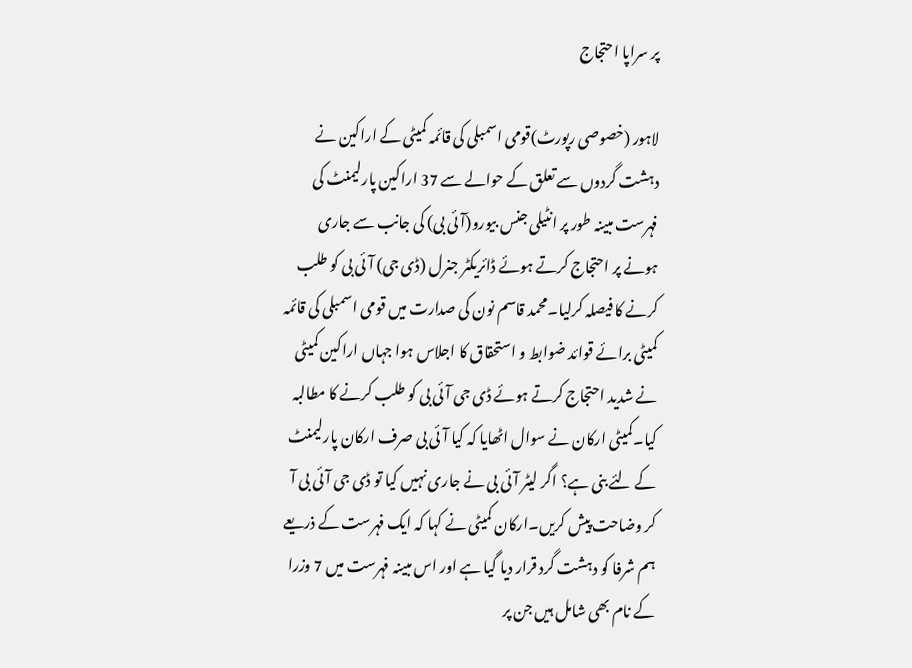پر سراپا احتجاج

لاہور (خصوصی رپورٹ)قومی اسمبلی کی قائمہ کمیٹی کے اراکین نے دہشت گردوں سے تعلق کے حوالے سے 37 اراکین پارلیمنٹ کی فہرست مبینہ طور پر انٹیلی جنس بیورو(آئی بی) کی جانب سے جاری ہونے پر احتجاج کرتے ہوئے ڈائریکٹر جنرل (ڈی جی) آئی بی کو طلب کرنے کا فیصلہ کرلیا۔محمد قاسم نون کی صدارت میں قومی اسمبلی کی قائمہ کمیٹی برائے قوائد ضوابط و استحقاق کا اجلاس ہوا جہاں اراکین کمیٹی نے شدید احتجاج کرتے ہوئے ڈی جی آئی بی کو طلب کرنے کا مطالبہ کیا۔کمیٹی ارکان نے سوال اٹھایا کہ کیا آئی بی صرف ارکان پارلیمنٹ کے لئے بنی ہے؟ اگر لیٹر آئی بی نے جاری نہیں کیا تو ڈی جی آئی بی آ کر وضاحت پیش کریں۔ارکان کمیٹی نے کہا کہ ایک فہرست کے ذریعے ہم شرفا کو دہشت گرد قرار دیا گیا ہے اور اس مبینہ فہرست میں 7 وزرا کے نام بھی شامل ہیں جن پر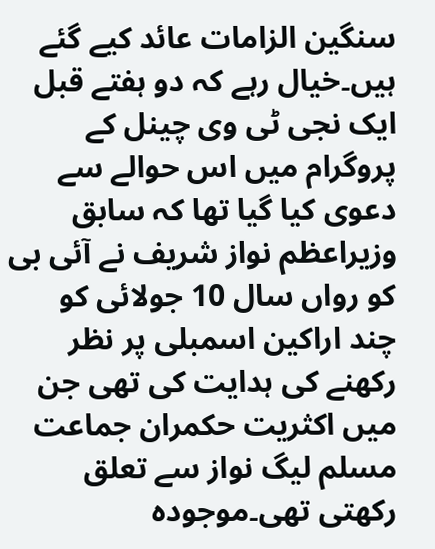سنگین الزامات عائد کیے گئے ہیں۔خیال رہے کہ دو ہفتے قبل ایک نجی ٹی وی چینل کے پروگرام میں اس حوالے سے دعوی کیا گیا تھا کہ سابق وزیراعظم نواز شریف نے آئی بی کو رواں سال 10 جولائی کو چند اراکین اسمبلی پر نظر رکھنے کی ہدایت کی تھی جن میں اکثریت حکمران جماعت مسلم لیگ نواز سے تعلق رکھتی تھی۔موجودہ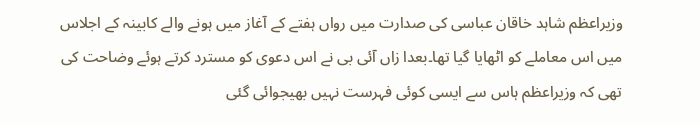وزیراعظم شاہد خاقان عباسی کی صدارت میں رواں ہفتے کے آغاز میں ہونے والے کابینہ کے اجلاس میں اس معاملے کو اٹھایا گیا تھا۔بعدا زاں آئی بی نے اس دعوی کو مسترد کرتے ہوئے وضاحت کی تھی کہ وزیراعظم ہاس سے ایسی کوئی فہرست نہیں بھیجوائی گئی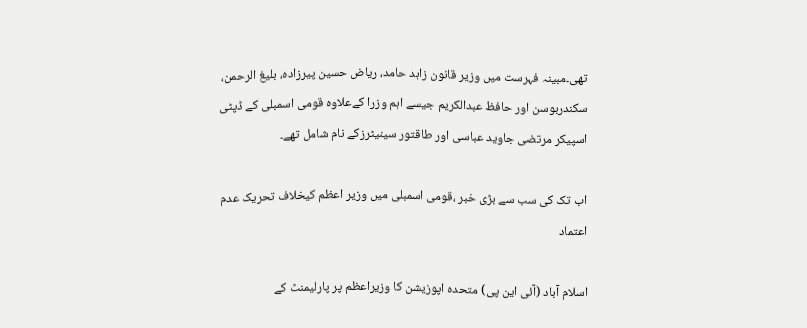تھی۔مبینہ فہرست میں وزیر قانون زاہد حامد، ریاض حسین پیرزادہ، بلیغ الرحمن، سکندربوسن اور حافظ عبدالکریم جیسے اہم وزرا کےعلاوہ قومی اسمبلی کے ڈپٹی اسپیکر مرتضی جاوید عباسی اور طاقتور سینیٹرزکے نام شامل تھے۔

اب تک کی سب سے بڑی خبر ،قومی اسمبلی میں وزیر اعظم کیخلاف تحریک عدم اعتماد

اسلام آباد (آئی این پی) متحدہ اپوزیشن کا وزیراعظم پر پارلیمنٹ کے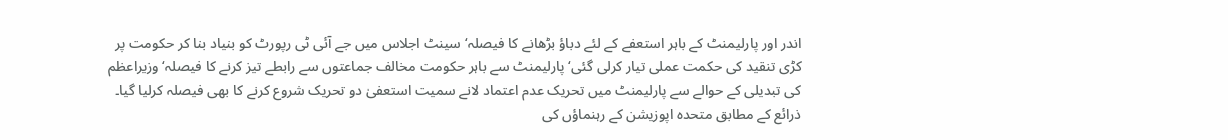اندر اور پارلیمنٹ کے باہر استعفے کے لئے دباؤ بڑھانے کا فیصلہ‘ سینٹ اجلاس میں جے آئی ٹی رپورٹ کو بنیاد بنا کر حکومت پر کڑی تنقید کی حکمت عملی تیار کرلی گئی‘ پارلیمنٹ سے باہر حکومت مخالف جماعتوں سے رابطے تیز کرنے کا فیصلہ‘ وزیراعظم کی تبدیلی کے حوالے سے پارلیمنٹ میں تحریک عدم اعتماد لانے سمیت استعفیٰ دو تحریک شروع کرنے کا بھی فیصلہ کرلیا گیا۔ ذرائع کے مطابق متحدہ اپوزیشن کے رہنماؤں کی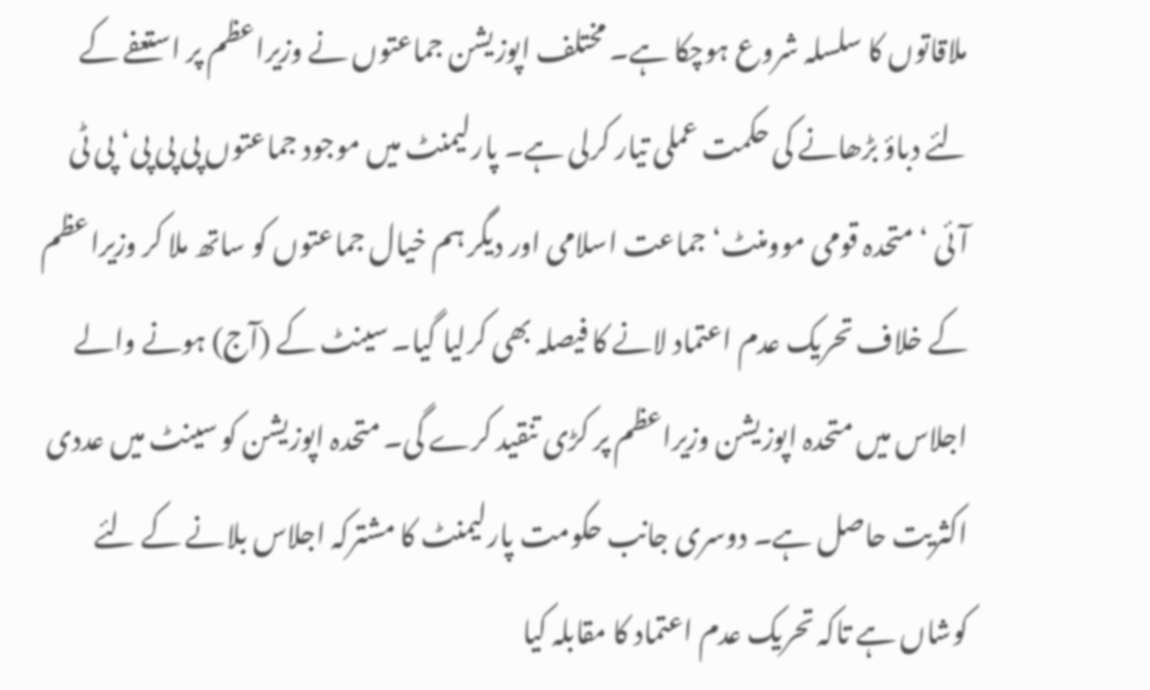ملاقاتوں کا سلسلہ شروع ہوچکا ہے۔ مختلف اپوزیشن جماعتوں نے وزیراعظم پر استعفے کے لئے دباؤ بڑھانے کی حکمت عملی تیار کرلی ہے۔ پارلیمنٹ میں موجود جماعتوں پی پی پی‘ پی ٹی آئی ‘ متحدہ قومی موومنٹ‘ جماعت اسلامی اور دیگر ہم خیال جماعتوں کو ساتھ ملا کر وزیراعظم کے خلاف تحریک عدم اعتماد لانے کا فیصلہ بھی کرلیا گیا۔ سینٹ کے (آج) ہونے والے اجلاس میں متحدہ اپوزیشن وزیراعظم پر کڑی تنقید کرے گی۔ متحدہ اپوزیشن کو سینٹ میں عددی اکثریت حاصل ہے۔ دوسری جانب حکومت پارلیمنٹ کا مشترکہ اجلاس بلانے کے لئے کوشاں ہے تاکہ تحریک عدم اعتماد کا مقابلہ کیا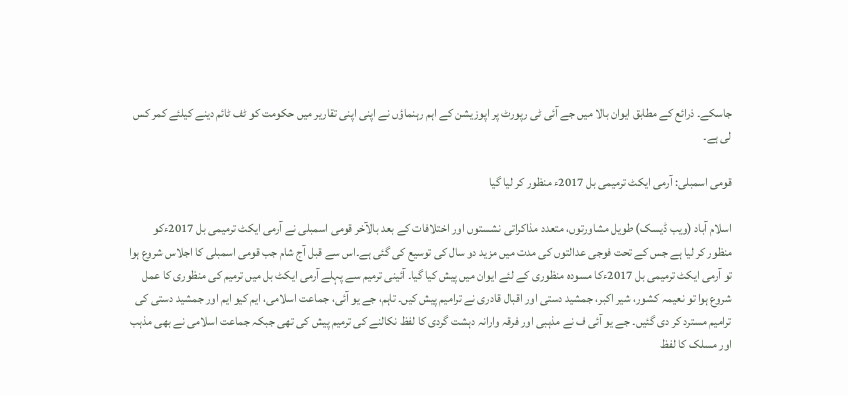جاسکے۔ ذرائع کے مطابق ایوان بالا میں جے آئی ٹی رپورٹ پر اپوزیشن کے اہم رہنماؤں نے اپنی اپنی تقاریر میں حکومت کو ٹف ٹائم دینے کیلئے کمر کس لی ہے۔

قومی اسمبلی: آرمی ایکٹ ترمیمی بل 2017ء منظور کر لیا گیا

اسلام آباد (ویب ڈیسک) طویل مشاورتوں، متعدد مذاکراتی نشستوں اور اختلافات کے بعد بالآخر قومی اسمبلی نے آرمی ایکٹ ترمیمی بل 2017ءکو منظور کر لیا ہے جس کے تحت فوجی عدالتوں کی مدت میں مزید دو سال کی توسیع کی گئی ہے۔اس سے قبل آج شام جب قومی اسمبلی کا اجلاس شروع ہوا تو آرمی ایکٹ ترمیمی بل 2017ءکا مسودہ منظوری کے لئے ایوان میں پیش کیا گیا۔ آئینی ترمیم سے پہلے آرمی ایکٹ بل میں ترمیم کی منظوری کا عمل شروع ہوا تو نعیمہ کشور، شیر اکبر، جمشید دستی اور اقبال قادری نے ترامیم پیش کیں۔ تاہم، جے یو آئی، جماعت اسلامی، ایم کیو ایم اور جمشید دستی کی ترامیم مسترد کر دی گئیں۔ جے یو آئی ف نے مذہبی اور فرقہ وارانہ دہشت گردی کا لفظ نکالنے کی ترمیم پیش کی تھی جبکہ جماعت اسلامی نے بھی مذہب اور مسلک کا لفظ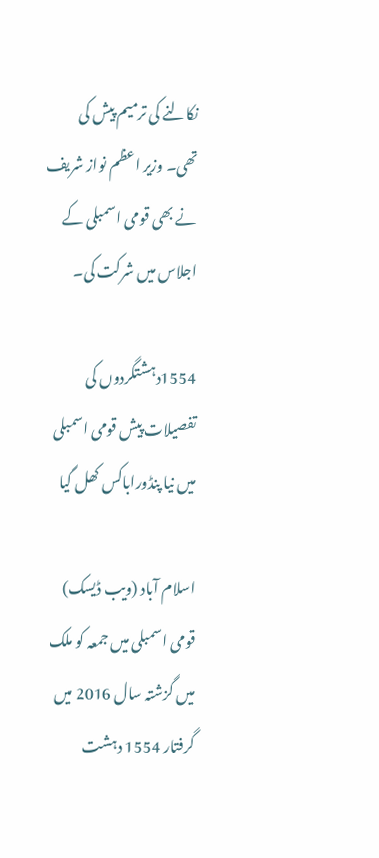نکالنے کی ترمیم پیش کی تھی۔ وزیر اعظم نواز شریف نے بھی قومی اسمبلی کے اجلاس میں شرکت کی۔

1554دہشتگردوں کی تفصیلات پیش قومی اسمبلی میں نیا پنڈوراباکس کھل گیا

اسلام آباد (ویب ڈیسک) قومی اسمبلی میں جمعہ کو ملک میں گزشتہ سال 2016 میں گرفتار 1554 دہشت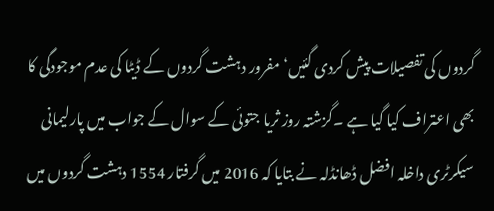گردوں کی تفصیلات پیش کردی گئیں‘ مفرور دہشت گردوں کے ڈیٹا کی عدم موجودگی کا بھی اعتراف کیا گیا ہے ۔گزشتہ روز ثریا جتوئی کے سوال کے جواب میں پارلیمانی سیکرٹری داخلہ افضل ڈھانڈلہ نے بتایا کہ 2016 میں گرفتار 1554 دہشت گردوں میں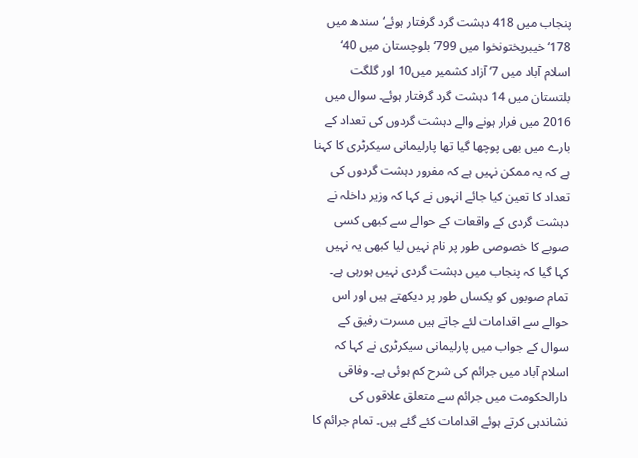پنجاب میں 418 دہشت گرد گرفتار ہوئے‘ سندھ میں 178‘ خیبرپختونخوا میں 799‘ بلوچستان میں 40‘ اسلام آباد میں 7‘ آزاد کشمیر میں10 اور گلگت بلتستان میں 14 دہشت گرد گرفتار ہوئے۔ سوال میں 2016 میں فرار ہونے والے دہشت گردوں کی تعداد کے بارے میں بھی پوچھا گیا تھا پارلیمانی سیکرٹری کا کہنا ہے کہ یہ ممکن نہیں ہے کہ مفرور دہشت گردوں کی تعداد کا تعین کیا جائے انہوں نے کہا کہ وزیر داخلہ نے دہشت گردی کے واقعات کے حوالے سے کبھی کسی صوبے کا خصوصی طور پر نام نہیں لیا کبھی یہ نہیں کہا گیا کہ پنجاب میں دہشت گردی نہیں ہورہی ہے۔ تمام صوبوں کو یکساں طور پر دیکھتے ہیں اور اس حوالے سے اقدامات لئے جاتے ہیں مسرت رفیق کے سوال کے جواب میں پارلیمانی سیکرٹری نے کہا کہ اسلام آباد میں جرائم کی شرح کم ہوئی ہے۔ وفاقی دارالحکومت میں جرائم سے متعلق علاقوں کی نشاندہی کرتے ہوئے اقدامات کئے گئے ہیں۔ تمام جرائم کا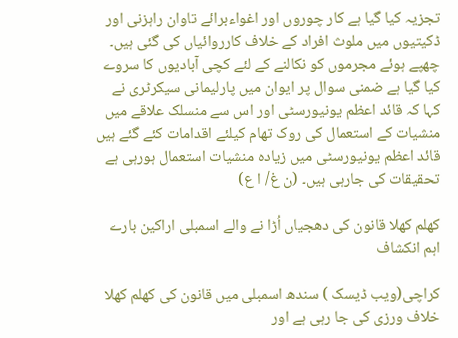تجزیہ کیا گیا ہے کار چوروں اور اغواءبرائے تاوان راہزنی اور ڈکیتیوں میں ملوث افراد کے خلاف کارروائیاں کی گئی ہیں۔ چھپے ہوئے مجرموں کو نکالنے کے لئے کچی آبادیوں کا سروے کیا گیا ہے ضمنی سوال پر ایوان میں پارلیمانی سیکرٹری نے کہا کہ قائد اعظم یونیورسٹی اور اس سے منسلک علاقے میں منشیات کے استعمال کی روک تھام کیلئے اقدامات کئے گئے ہیں قائد اعظم یونیورسٹی میں زیادہ منشیات استعمال ہورہی ہے تحقیقات کی جارہی ہیں۔ (ن غ/ ا ع)

کھلم کھلا قانون کی دھجیاں اُڑا نے والے اسمبلی اراکین بارے اہم انکشاف

کراچی(ویب ڈیسک ) سندھ اسمبلی میں قانون کی کھلم کھلا خلاف ورزی کی جا رہی ہے اور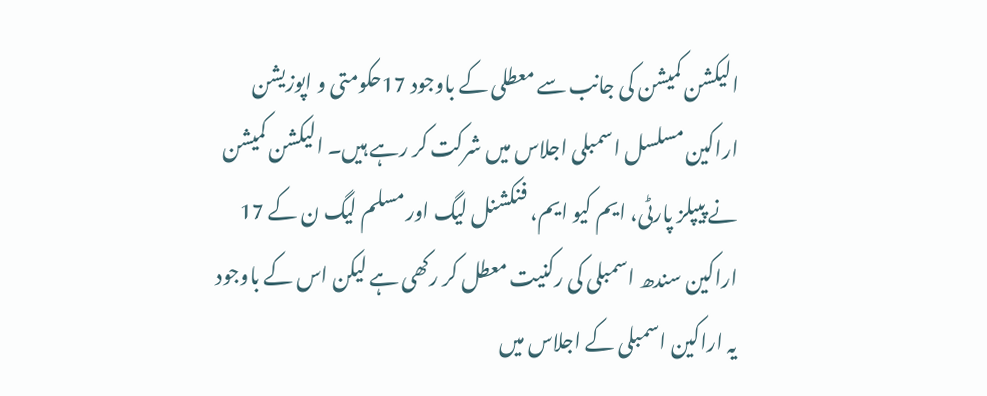الیکشن کمیشن کی جانب سے معطلی کے باوجود 17حکومتی و اپوزیشن اراکین مسلسل اسمبلی اجلاس میں شرکت کر رہے ہیں۔ الیکشن کمیشن نے پیپلز پارٹی، ایم کیو ایم، فنکشنل لیگ اور مسلم لیگ ن کے 17 اراکین سندھ اسمبلی کی رکنیت معطل کر رکھی ہے لیکن اس کے باوجود یہ اراکین اسمبلی کے اجلاس میں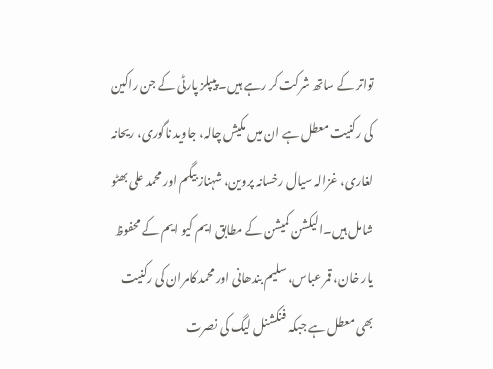تواتر کے ساتھ شرکت کر رہے ہیں۔ پیپلز پارٹی کے جن راکین کی رکنیت معطل ہے ان میں مکیش چالہ، جاوید ناگوری، ریحانہ لغاری، غزالہ سیال رخسانہ پروین، شہناز بیگم اور محمد علی بھٹو شامل ہیں۔الیکشن کمیشن کے مطابق ایم کیو ایم کے محفوظ یار خان، قمر عباس، سلیم بندھانی اور محمد کامران کی رکنیت بھی معطل ہے جبکہ فنکشنل لیگ کی نصرت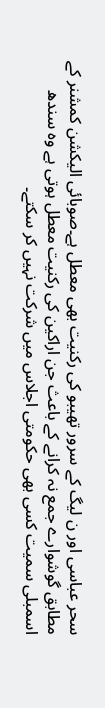سحر عباسی اور ن لیگ کے سرور تھیبو کی رکنیت بھی معطل ہے۔صوبائی الیکشن کمشنر کے مطابق گوشوارے جمع نہ کرانے کے باعث جن اراکین کی رکنیت معطل ہوتی ہے وہ سندھ اسمبلی سمیت کسی بھی حکومتی اجلاس میں شرکت نہیں کر سکتے۔